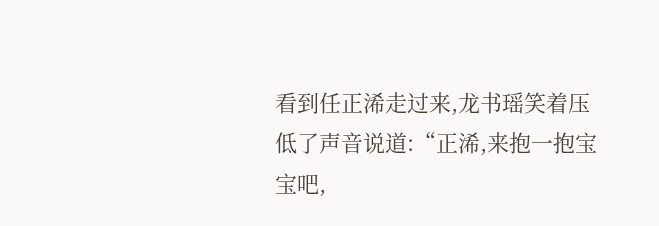看到任正浠走过来,龙书瑶笑着压低了声音说道:“正浠,来抱一抱宝宝吧,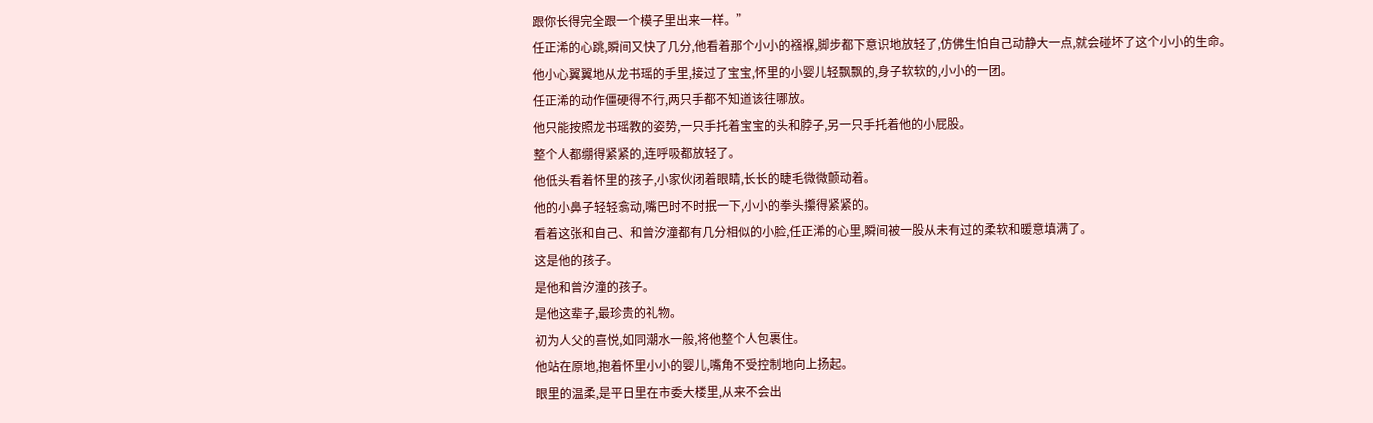跟你长得完全跟一个模子里出来一样。”
任正浠的心跳,瞬间又快了几分,他看着那个小小的襁褓,脚步都下意识地放轻了,仿佛生怕自己动静大一点,就会碰坏了这个小小的生命。
他小心翼翼地从龙书瑶的手里,接过了宝宝,怀里的小婴儿轻飘飘的,身子软软的,小小的一团。
任正浠的动作僵硬得不行,两只手都不知道该往哪放。
他只能按照龙书瑶教的姿势,一只手托着宝宝的头和脖子,另一只手托着他的小屁股。
整个人都绷得紧紧的,连呼吸都放轻了。
他低头看着怀里的孩子,小家伙闭着眼睛,长长的睫毛微微颤动着。
他的小鼻子轻轻翕动,嘴巴时不时抿一下,小小的拳头攥得紧紧的。
看着这张和自己、和曾汐潼都有几分相似的小脸,任正浠的心里,瞬间被一股从未有过的柔软和暖意填满了。
这是他的孩子。
是他和曾汐潼的孩子。
是他这辈子,最珍贵的礼物。
初为人父的喜悦,如同潮水一般,将他整个人包裹住。
他站在原地,抱着怀里小小的婴儿,嘴角不受控制地向上扬起。
眼里的温柔,是平日里在市委大楼里,从来不会出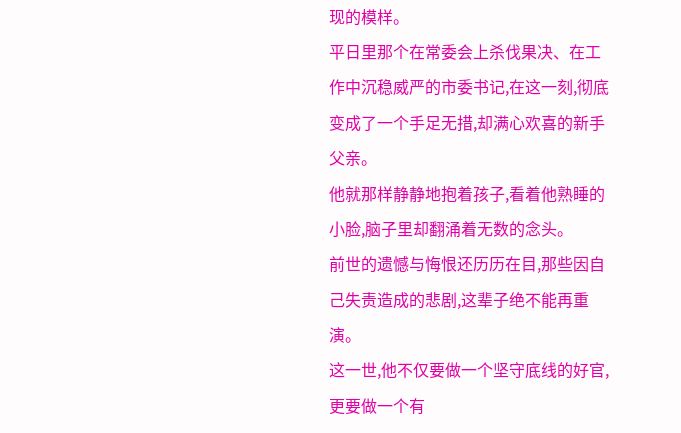现的模样。
平日里那个在常委会上杀伐果决、在工作中沉稳威严的市委书记,在这一刻,彻底变成了一个手足无措,却满心欢喜的新手父亲。
他就那样静静地抱着孩子,看着他熟睡的小脸,脑子里却翻涌着无数的念头。
前世的遗憾与悔恨还历历在目,那些因自己失责造成的悲剧,这辈子绝不能再重演。
这一世,他不仅要做一个坚守底线的好官,更要做一个有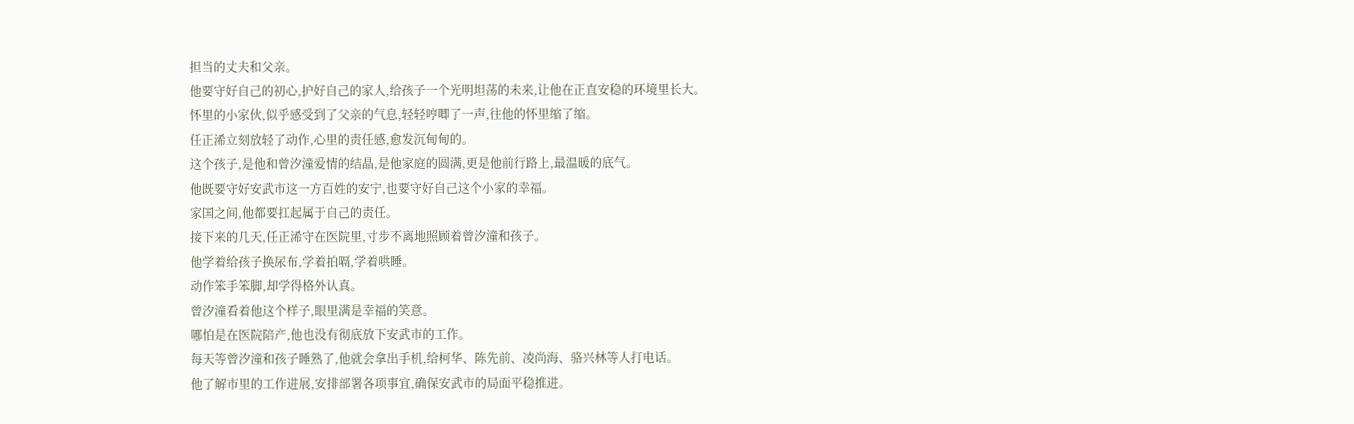担当的丈夫和父亲。
他要守好自己的初心,护好自己的家人,给孩子一个光明坦荡的未来,让他在正直安稳的环境里长大。
怀里的小家伙,似乎感受到了父亲的气息,轻轻哼唧了一声,往他的怀里缩了缩。
任正浠立刻放轻了动作,心里的责任感,愈发沉甸甸的。
这个孩子,是他和曾汐潼爱情的结晶,是他家庭的圆满,更是他前行路上,最温暖的底气。
他既要守好安武市这一方百姓的安宁,也要守好自己这个小家的幸福。
家国之间,他都要扛起属于自己的责任。
接下来的几天,任正浠守在医院里,寸步不离地照顾着曾汐潼和孩子。
他学着给孩子换尿布,学着拍嗝,学着哄睡。
动作笨手笨脚,却学得格外认真。
曾汐潼看着他这个样子,眼里满是幸福的笑意。
哪怕是在医院陪产,他也没有彻底放下安武市的工作。
每天等曾汐潼和孩子睡熟了,他就会拿出手机,给柯华、陈先前、凌尚海、骆兴林等人打电话。
他了解市里的工作进展,安排部署各项事宜,确保安武市的局面平稳推进。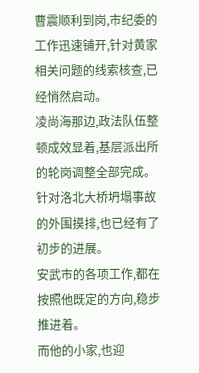曹震顺利到岗,市纪委的工作迅速铺开,针对黄家相关问题的线索核查,已经悄然启动。
凌尚海那边,政法队伍整顿成效显着,基层派出所的轮岗调整全部完成。
针对洛北大桥坍塌事故的外围摸排,也已经有了初步的进展。
安武市的各项工作,都在按照他既定的方向,稳步推进着。
而他的小家,也迎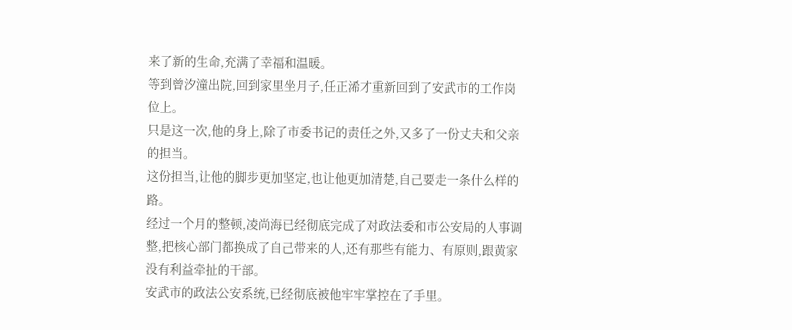来了新的生命,充满了幸福和温暖。
等到曾汐潼出院,回到家里坐月子,任正浠才重新回到了安武市的工作岗位上。
只是这一次,他的身上,除了市委书记的责任之外,又多了一份丈夫和父亲的担当。
这份担当,让他的脚步更加坚定,也让他更加清楚,自己要走一条什么样的路。
经过一个月的整顿,凌尚海已经彻底完成了对政法委和市公安局的人事调整,把核心部门都换成了自己带来的人,还有那些有能力、有原则,跟黄家没有利益牵扯的干部。
安武市的政法公安系统,已经彻底被他牢牢掌控在了手里。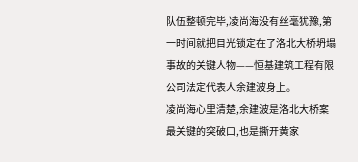队伍整顿完毕,凌尚海没有丝毫犹豫,第一时间就把目光锁定在了洛北大桥坍塌事故的关键人物——恒基建筑工程有限公司法定代表人余建波身上。
凌尚海心里清楚,余建波是洛北大桥案最关键的突破口,也是撕开黄家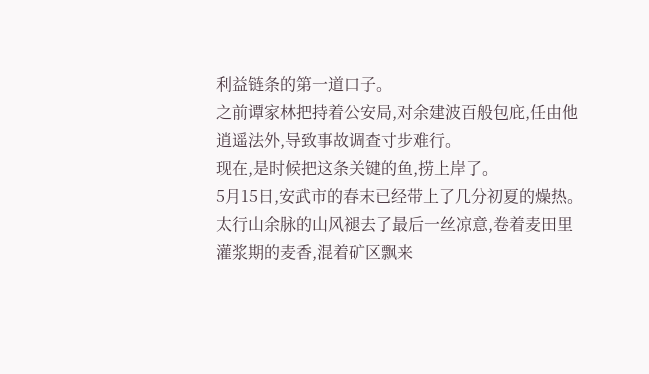利益链条的第一道口子。
之前谭家林把持着公安局,对余建波百般包庇,任由他逍遥法外,导致事故调查寸步难行。
现在,是时候把这条关键的鱼,捞上岸了。
5月15日,安武市的春末已经带上了几分初夏的燥热。
太行山余脉的山风褪去了最后一丝凉意,卷着麦田里灌浆期的麦香,混着矿区飘来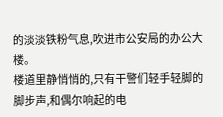的淡淡铁粉气息,吹进市公安局的办公大楼。
楼道里静悄悄的,只有干警们轻手轻脚的脚步声,和偶尔响起的电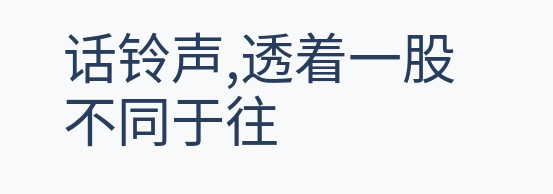话铃声,透着一股不同于往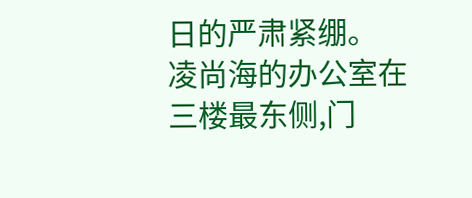日的严肃紧绷。
凌尚海的办公室在三楼最东侧,门